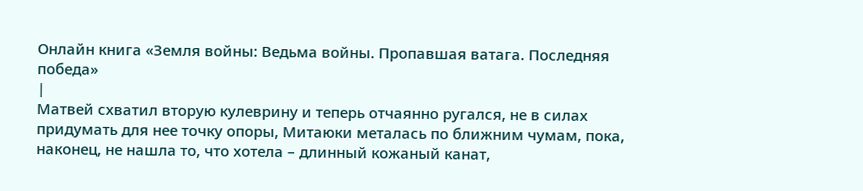Онлайн книга «Земля войны: Ведьма войны. Пропавшая ватага. Последняя победа»
|
Матвей схватил вторую кулеврину и теперь отчаянно ругался, не в силах придумать для нее точку опоры, Митаюки металась по ближним чумам, пока, наконец, не нашла то, что хотела – длинный кожаный канат,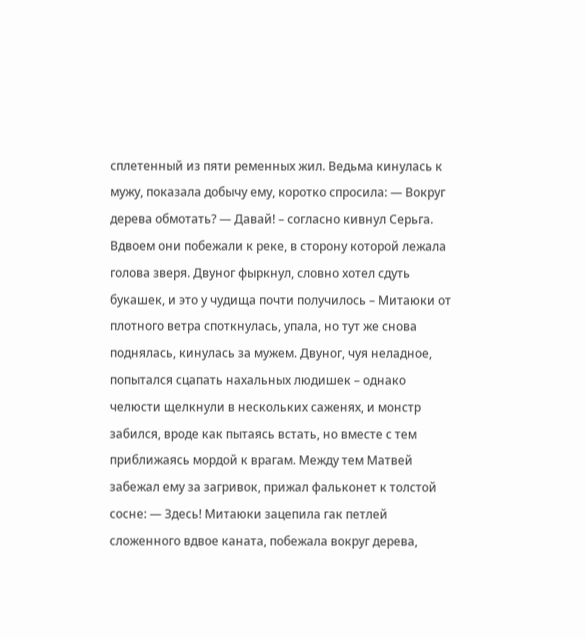сплетенный из пяти ременных жил. Ведьма кинулась к мужу, показала добычу ему, коротко спросила: — Вокруг дерева обмотать? — Давай! – согласно кивнул Серьга. Вдвоем они побежали к реке, в сторону которой лежала голова зверя. Двуног фыркнул, словно хотел сдуть букашек, и это у чудища почти получилось – Митаюки от плотного ветра споткнулась, упала, но тут же снова поднялась, кинулась за мужем. Двуног, чуя неладное, попытался сцапать нахальных людишек – однако челюсти щелкнули в нескольких саженях, и монстр забился, вроде как пытаясь встать, но вместе с тем приближаясь мордой к врагам. Между тем Матвей забежал ему за загривок, прижал фальконет к толстой сосне: — Здесь! Митаюки зацепила гак петлей сложенного вдвое каната, побежала вокруг дерева,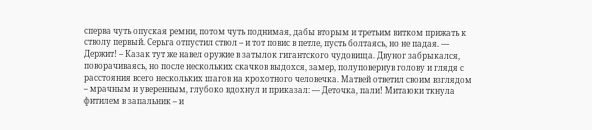сперва чуть опуская ремни, потом чуть поднимая, дабы вторым и третьим витком прижать к стволу первый. Серьга отпустил ствол – и тот повис в петле, пусть болтаясь, но не падая. — Держит! – Казак тут же навел оружие в затылок гигантского чудовища. Двуног забрыкался, поворачиваясь, но после нескольких скачков выдохся, замер, полуповернув голову и глядя с расстояния всего нескольких шагов на крохотного человечка. Матвей ответил своим взглядом – мрачным и уверенным, глубоко вдохнул и приказал: — Деточка, пали! Митаюки ткнула фитилем в запальник – и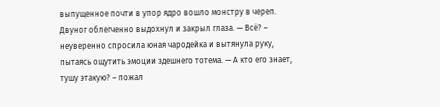выпущенное почти в упор ядро вошло монстру в череп. Двуног облегченно выдохнул и закрыл глаза. — Всё? – неуверенно спросила юная чародейка и вытянула руку, пытаясь ощутить эмоции здешнего тотема. — А кто его знает, тушу этакую? – пожал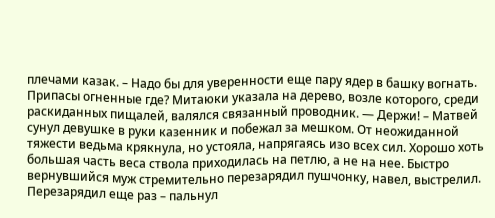плечами казак. – Надо бы для уверенности еще пару ядер в башку вогнать. Припасы огненные где? Митаюки указала на дерево, возле которого, среди раскиданных пищалей, валялся связанный проводник. — Держи! – Матвей сунул девушке в руки казенник и побежал за мешком. От неожиданной тяжести ведьма крякнула, но устояла, напрягаясь изо всех сил. Хорошо хоть большая часть веса ствола приходилась на петлю, а не на нее. Быстро вернувшийся муж стремительно перезарядил пушчонку, навел, выстрелил. Перезарядил еще раз – пальнул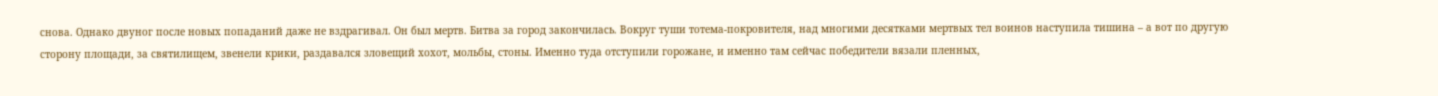снова. Однако двуног после новых попаданий даже не вздрагивал. Он был мертв. Битва за город закончилась. Вокруг туши тотема-покровителя, над многими десятками мертвых тел воинов наступила тишина – а вот по другую сторону площади, за святилищем, звенели крики, раздавался зловещий хохот, мольбы, стоны. Именно туда отступили горожане, и именно там сейчас победители вязали пленных,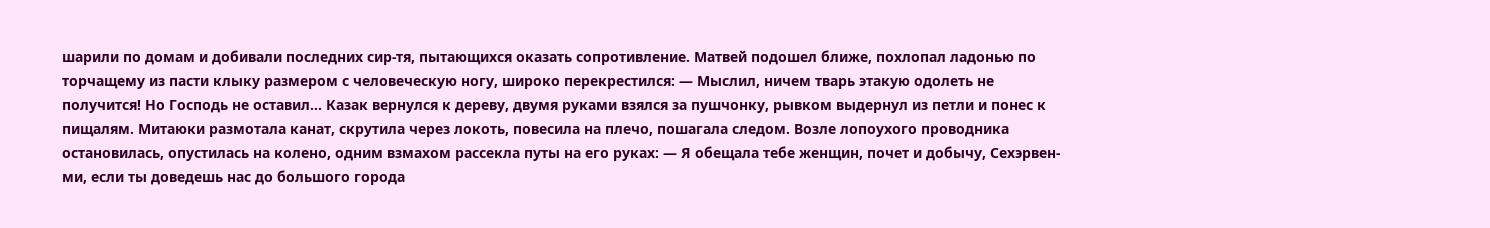шарили по домам и добивали последних сир-тя, пытающихся оказать сопротивление. Матвей подошел ближе, похлопал ладонью по торчащему из пасти клыку размером с человеческую ногу, широко перекрестился: — Мыслил, ничем тварь этакую одолеть не получится! Но Господь не оставил… Казак вернулся к дереву, двумя руками взялся за пушчонку, рывком выдернул из петли и понес к пищалям. Митаюки размотала канат, скрутила через локоть, повесила на плечо, пошагала следом. Возле лопоухого проводника остановилась, опустилась на колено, одним взмахом рассекла путы на его руках: — Я обещала тебе женщин, почет и добычу, Сехэрвен-ми, если ты доведешь нас до большого города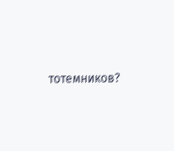тотемников?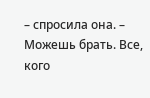– спросила она. – Можешь брать. Все, кого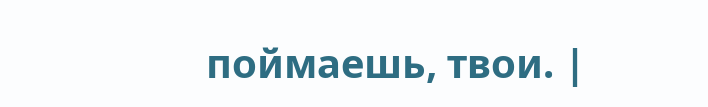поймаешь, твои. |